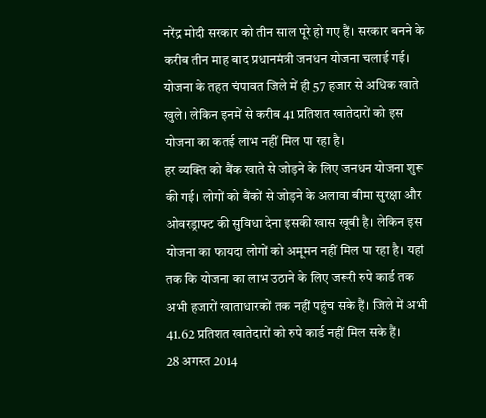नरेंद्र मोदी सरकार को तीन साल पूरे हो गए हैं। सरकार बनने के करीब तीन माह बाद प्रधानमंत्री जनधन योजना चलाई गई। योजना के तहत चंपावत जिले में ही 57 हजार से अधिक खाते खुले। लेकिन इनमें से करीब 41 प्रतिशत खातेदारों को इस योजना का कतई लाभ नहीं मिल पा रहा है।
हर व्यक्ति को बैंक खाते से जोड़ने के लिए जनधन योजना शुरू की गई। लोगों को बैंकों से जोड़ने के अलावा बीमा सुरक्षा और ओवरड्राफ्ट की सुविधा देना इसकी खास खूबी है। लेकिन इस योजना का फायदा लोगों को अमूमन नहीं मिल पा रहा है। यहां तक कि योजना का लाभ उठाने के लिए जरूरी रुपे कार्ड तक अभी हजारों खाताधारकों तक नहीं पहुंच सके हैं। जिले में अभी 41.62 प्रतिशत खातेदारों को रुपे कार्ड नहीं मिल सके हैं।
28 अगस्त 2014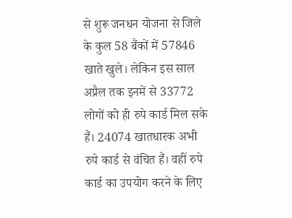से शुरू जनधन योजना से जिले के कुल 58 बैंकों में 57846 खाते खुले। लेकिन इस साल अप्रैल तक इनमें से 33772 लोगों को ही रुपे कार्ड मिल सके हैं। 24074 खातधारक अभी रुपे कार्ड से वंचित हैं। वहीं रुपे कार्ड का उपयोग करने के लिए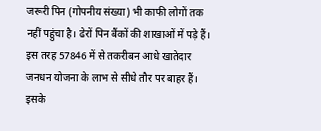जरूरी पिन (गोपनीय संख्या) भी काफी लोगों तक नहीं पहुंचा है। ढेरों पिन बैंकों की शाखाओं में पड़े हैं। इस तरह 57846 में से तकरीबन आधे खातेदार जनधन योजना के लाभ से सीधे तौर पर बाहर हैं। इसके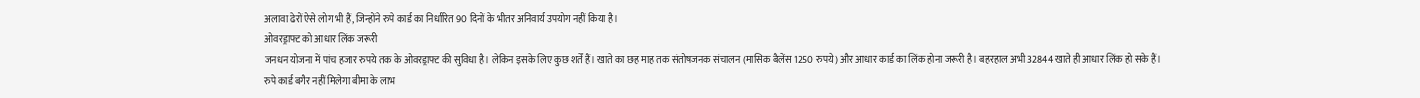अलावा ढेरों ऐसे लोग भी हैं, जिन्होंने रुपे कार्ड का निर्धारित 90 दिनों के भीतर अनिवार्य उपयोग नहीं किया है।
ओवरड्राफ्ट को आधार लिंक जरूरी
जनधन योजना में पांच हजार रुपये तक के ओवरड्राफ्ट की सुविधा है। लेकिन इसके लिए कुछ शर्तें हैं। खाते का छह माह तक संतोषजनक संचालन (मासिक बैलेंस 1250 रुपये) और आधार कार्ड का लिंक होना जरूरी है। बहरहाल अभी 32844 खाते ही आधार लिंक हो सके हैं।
रुपे कार्ड बगैर नहीं मिलेगा बीमा के लाभ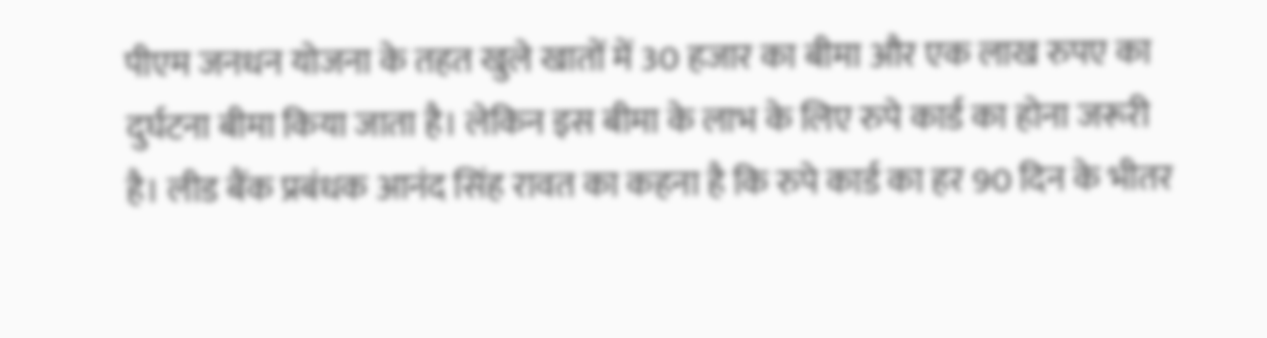पीएम जनधन योजना के तहत खुले खातों में 30 हजार का बीमा और एक लाख रुपए का दुर्घटना बीमा किया जाता है। लेकिन इस बीमा के लाभ के लिए रुपे कार्ड का होना जरूरी है। लीड बैंक प्रबंधक आनंद सिंह रावत का कहना है कि रुपे कार्ड का हर 90 दिन के भीतर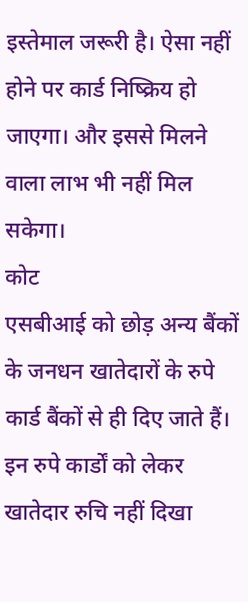इस्तेमाल जरूरी है। ऐसा नहीं होने पर कार्ड निष्क्रिय हो जाएगा। और इससे मिलने वाला लाभ भी नहीं मिल सकेगा।
कोट
एसबीआई को छोड़ अन्य बैंकों के जनधन खातेदारों के रुपे कार्ड बैंकों से ही दिए जाते हैं। इन रुपे कार्डों को लेकर खातेदार रुचि नहीं दिखा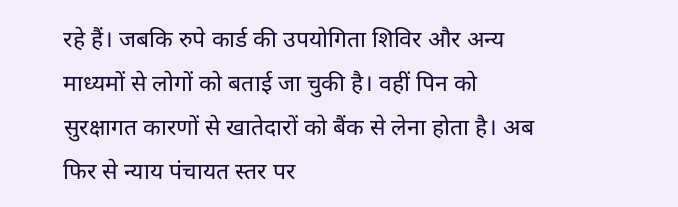रहे हैं। जबकि रुपे कार्ड की उपयोगिता शिविर और अन्य माध्यमों से लोगों को बताई जा चुकी है। वहीं पिन को सुरक्षागत कारणों से खातेदारों को बैंक से लेना होता है। अब फिर से न्याय पंचायत स्तर पर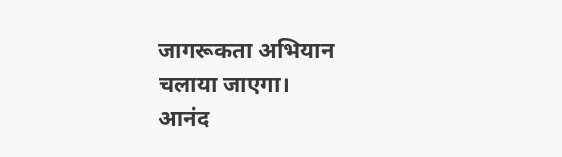जागरूकता अभियान चलाया जाएगा।
आनंद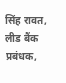सिंह रावत,
लीड बैंक प्रबंधक,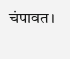चंपावत।